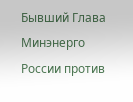Бывший Глава Минэнерго России против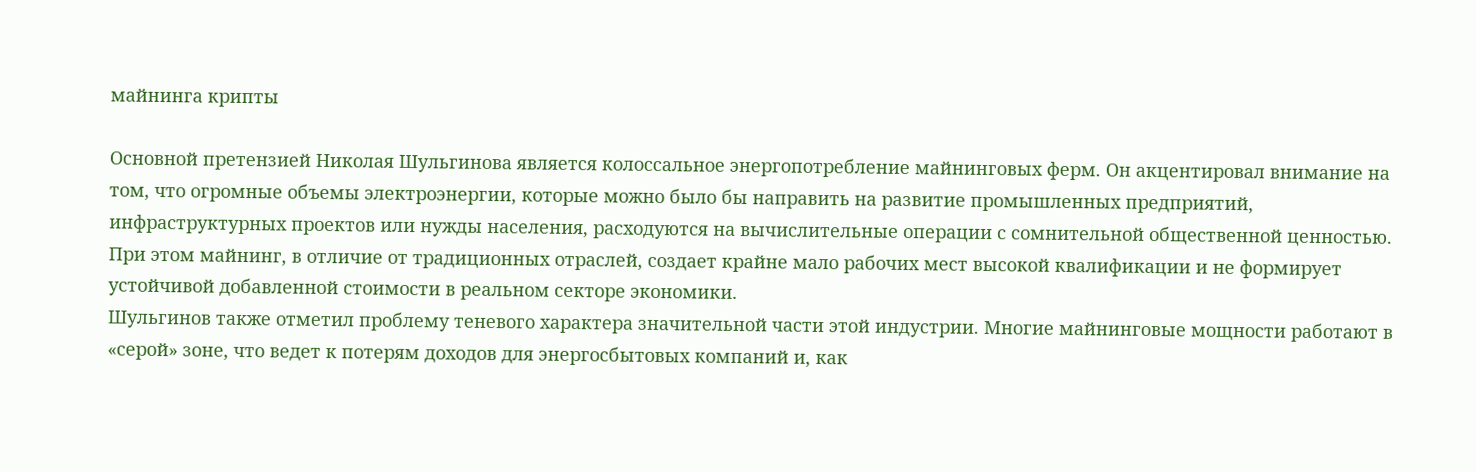майнинга крипты

Основной претензией Николая Шульгинова является колоссальное энергопотребление майнинговых ферм. Он акцентировал внимание на том, что огромные объемы электроэнергии, которые можно было бы направить на развитие промышленных предприятий, инфраструктурных проектов или нужды населения, расходуются на вычислительные операции с сомнительной общественной ценностью. При этом майнинг, в отличие от традиционных отраслей, создает крайне мало рабочих мест высокой квалификации и не формирует устойчивой добавленной стоимости в реальном секторе экономики.
Шульгинов также отметил проблему теневого характера значительной части этой индустрии. Многие майнинговые мощности работают в «серой» зоне, что ведет к потерям доходов для энергосбытовых компаний и, как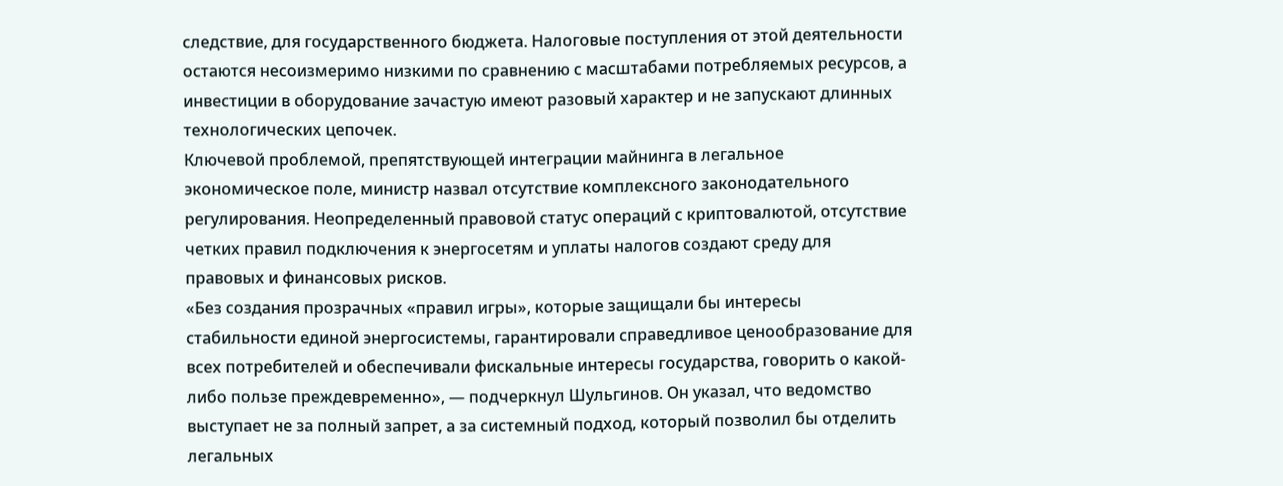следствие, для государственного бюджета. Налоговые поступления от этой деятельности остаются несоизмеримо низкими по сравнению с масштабами потребляемых ресурсов, а инвестиции в оборудование зачастую имеют разовый характер и не запускают длинных технологических цепочек.
Ключевой проблемой, препятствующей интеграции майнинга в легальное экономическое поле, министр назвал отсутствие комплексного законодательного регулирования. Неопределенный правовой статус операций с криптовалютой, отсутствие четких правил подключения к энергосетям и уплаты налогов создают среду для правовых и финансовых рисков.
«Без создания прозрачных «правил игры», которые защищали бы интересы стабильности единой энергосистемы, гарантировали справедливое ценообразование для всех потребителей и обеспечивали фискальные интересы государства, говорить о какой-либо пользе преждевременно», — подчеркнул Шульгинов. Он указал, что ведомство выступает не за полный запрет, а за системный подход, который позволил бы отделить легальных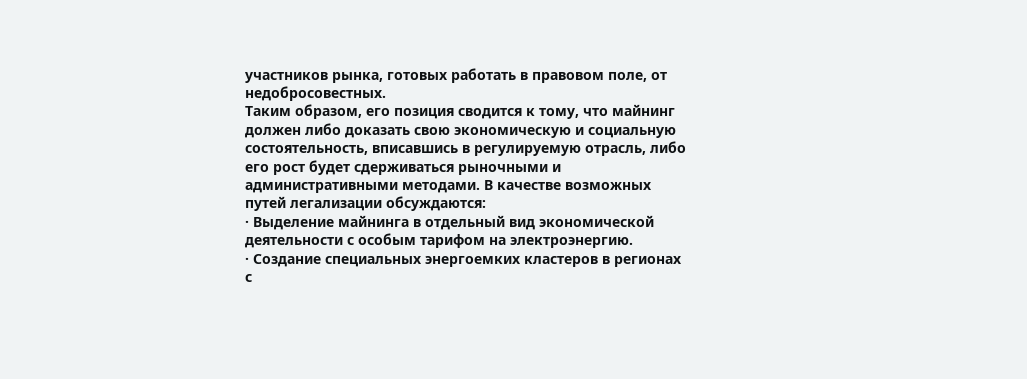участников рынка, готовых работать в правовом поле, от недобросовестных.
Таким образом, его позиция сводится к тому, что майнинг должен либо доказать свою экономическую и социальную состоятельность, вписавшись в регулируемую отрасль, либо его рост будет сдерживаться рыночными и административными методами. В качестве возможных путей легализации обсуждаются:
· Выделение майнинга в отдельный вид экономической деятельности с особым тарифом на электроэнергию.
· Создание специальных энергоемких кластеров в регионах с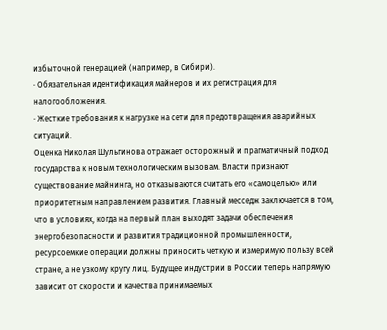избыточной генерацией (например, в Сибири).
· Обязательная идентификация майнеров и их регистрация для налогообложения.
· Жесткие требования к нагрузке на сети для предотвращения аварийных ситуаций.
Оценка Николая Шульгинова отражает осторожный и прагматичный подход государства к новым технологическим вызовам. Власти признают существование майнинга, но отказываются считать его «самоцелью» или приоритетным направлением развития. Главный месседж заключается в том, что в условиях, когда на первый план выходят задачи обеспечения энергобезопасности и развития традиционной промышленности, ресурсоемкие операции должны приносить четкую и измеримую пользу всей стране, а не узкому кругу лиц. Будущее индустрии в России теперь напрямую зависит от скорости и качества принимаемых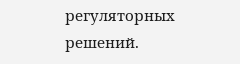регуляторных решений.